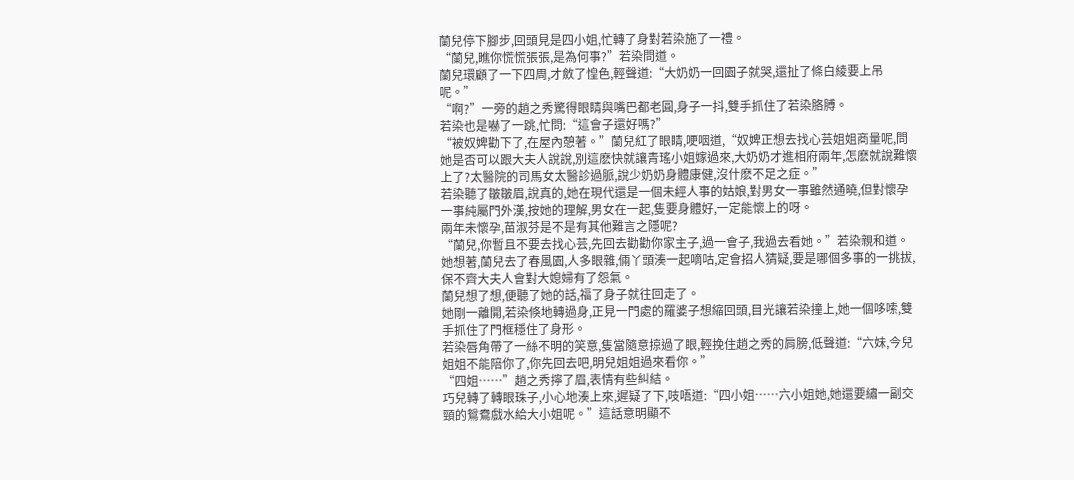蘭兒停下腳步,回頭見是四小姐,忙轉了身對若染施了一禮。
“蘭兒,瞧你慌慌張張,是為何事?”若染問道。
蘭兒環顧了一下四周,才斂了惶色,輕聲道:“大奶奶一回園子就哭,還扯了條白綾要上吊呢。”
“啊?”一旁的趙之秀驚得眼睛與嘴巴都老圓,身子一抖,雙手抓住了若染胳膊。
若染也是嚇了一跳,忙問:“這會子還好嗎?”
“被奴婢勸下了,在屋內憩著。”蘭兒紅了眼睛,哽咽道,“奴婢正想去找心芸姐姐商量呢,問她是否可以跟大夫人說說,別這麽快就讓青瑤小姐嫁過來,大奶奶才進相府兩年,怎麽就說難懷上了?太醫院的司馬女太醫診過脈,說少奶奶身體康健,沒什麽不足之症。”
若染聽了皺皺眉,說真的,她在現代還是一個未經人事的姑娘,對男女一事雖然通曉,但對懷孕一事純屬門外漢,按她的理解,男女在一起,隻要身體好,一定能懷上的呀。
兩年未懷孕,苗淑芬是不是有其他難言之隱呢?
“蘭兒,你暫且不要去找心芸,先回去勸勸你家主子,過一會子,我過去看她。”若染親和道。
她想著,蘭兒去了春風園,人多眼雜,倆丫頭湊一起嘀咕,定會招人猜疑,要是哪個多事的一挑拔,保不齊大夫人會對大媳婦有了怨氣。
蘭兒想了想,便聽了她的話,福了身子就往回走了。
她剛一離開,若染倏地轉過身,正見一門處的羅婆子想縮回頭,目光讓若染撞上,她一個哆嗦,雙手抓住了門框穩住了身形。
若染唇角帶了一絲不明的笑意,隻當隨意掠過了眼,輕挽住趙之秀的肩膀,低聲道:“六妹,今兒姐姐不能陪你了,你先回去吧,明兒姐姐過來看你。”
“四姐……”趙之秀擰了眉,表情有些糾結。
巧兒轉了轉眼珠子,小心地湊上來,遲疑了下,吱唔道:“四小姐……六小姐她,她還要繡一副交頸的鴛鴦戲水給大小姐呢。”這話意明顯不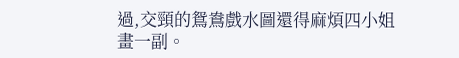過,交頸的鴛鴦戲水圖還得麻煩四小姐畫一副。